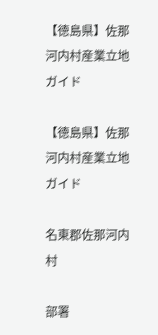【徳島県】佐那河内村産業立地ガイド

【徳島県】佐那河内村産業立地ガイド

名東郡佐那河内村

部署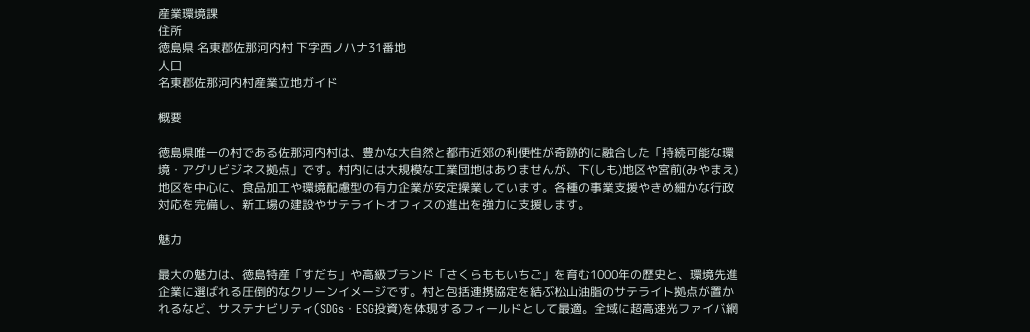産業環境課
住所
徳島県 名東郡佐那河内村 下字西ノハナ31番地
人口
名東郡佐那河内村産業立地ガイド

概要

徳島県唯一の村である佐那河内村は、豊かな大自然と都市近郊の利便性が奇跡的に融合した「持続可能な環境・アグリビジネス拠点」です。村内には大規模な工業団地はありませんが、下(しも)地区や宮前(みやまえ)地区を中心に、食品加工や環境配慮型の有力企業が安定操業しています。各種の事業支援やきめ細かな行政対応を完備し、新工場の建設やサテライトオフィスの進出を強力に支援します。

魅力

最大の魅力は、徳島特産「すだち」や高級ブランド「さくらももいちご」を育む1000年の歴史と、環境先進企業に選ばれる圧倒的なクリーンイメージです。村と包括連携協定を結ぶ松山油脂のサテライト拠点が置かれるなど、サステナビリティ(SDGs・ESG投資)を体現するフィールドとして最適。全域に超高速光ファイバ網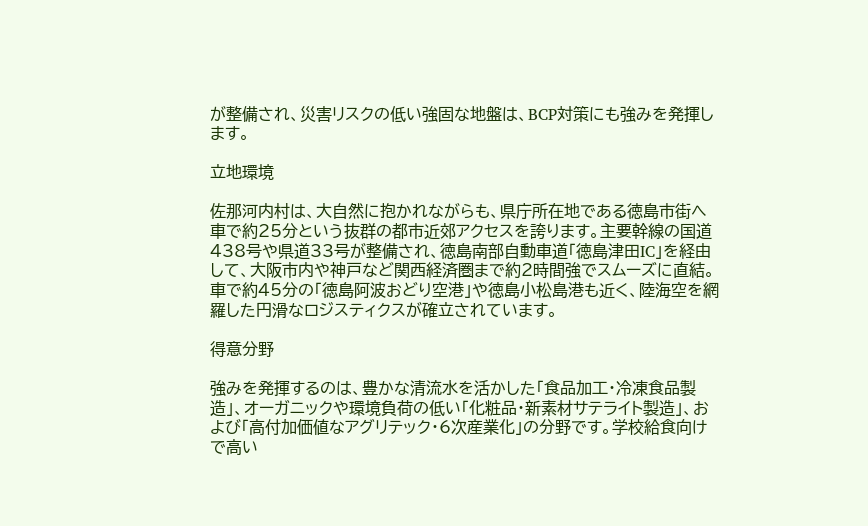が整備され、災害リスクの低い強固な地盤は、BCP対策にも強みを発揮します。

立地環境

佐那河内村は、大自然に抱かれながらも、県庁所在地である徳島市街へ車で約25分という抜群の都市近郊アクセスを誇ります。主要幹線の国道438号や県道33号が整備され、徳島南部自動車道「徳島津田IC」を経由して、大阪市内や神戸など関西経済圏まで約2時間強でスムーズに直結。車で約45分の「徳島阿波おどり空港」や徳島小松島港も近く、陸海空を網羅した円滑なロジスティクスが確立されています。

得意分野

強みを発揮するのは、豊かな清流水を活かした「食品加工・冷凍食品製造」、オーガニックや環境負荷の低い「化粧品・新素材サテライト製造」、および「高付加価値なアグリテック・6次産業化」の分野です。学校給食向けで高い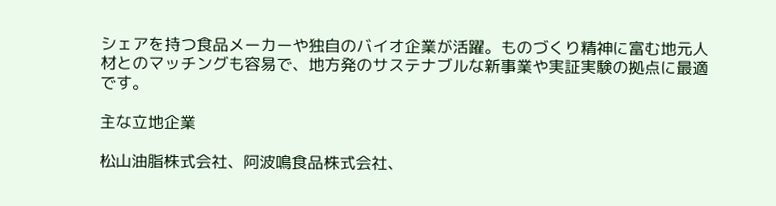シェアを持つ食品メーカーや独自のバイオ企業が活躍。ものづくり精神に富む地元人材とのマッチングも容易で、地方発のサステナブルな新事業や実証実験の拠点に最適です。

主な立地企業

松山油脂株式会社、阿波鳴食品株式会社、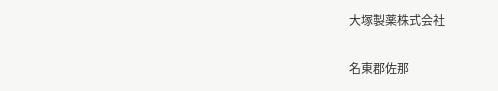大塚製薬株式会社

名東郡佐那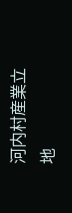河内村産業立地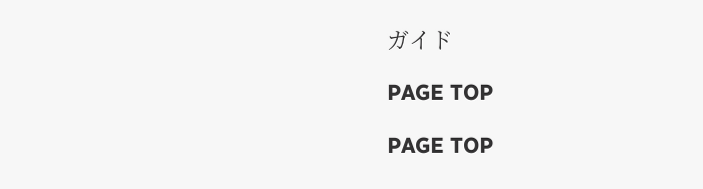ガイド

PAGE TOP

PAGE TOP